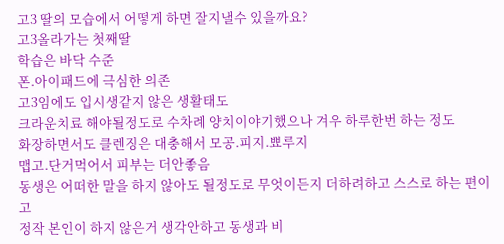고3 딸의 모습에서 어떻게 하면 잘지낼수 있을까요?
고3올라가는 첫째딸
학습은 바닥 수준
폰.아이패드에 극심한 의존
고3임에도 입시생같지 않은 생활태도
크라운치료 해야될정도로 수차례 양치이야기했으나 겨우 하루한번 하는 정도
화장하면서도 클렌징은 대충해서 모공.피지.뾰루지
맵고.단거먹어서 피부는 더안좋음
동생은 어떠한 말을 하지 않아도 될정도로 무엇이든지 더하려하고 스스로 하는 편이고
정작 본인이 하지 않은거 생각안하고 동생과 비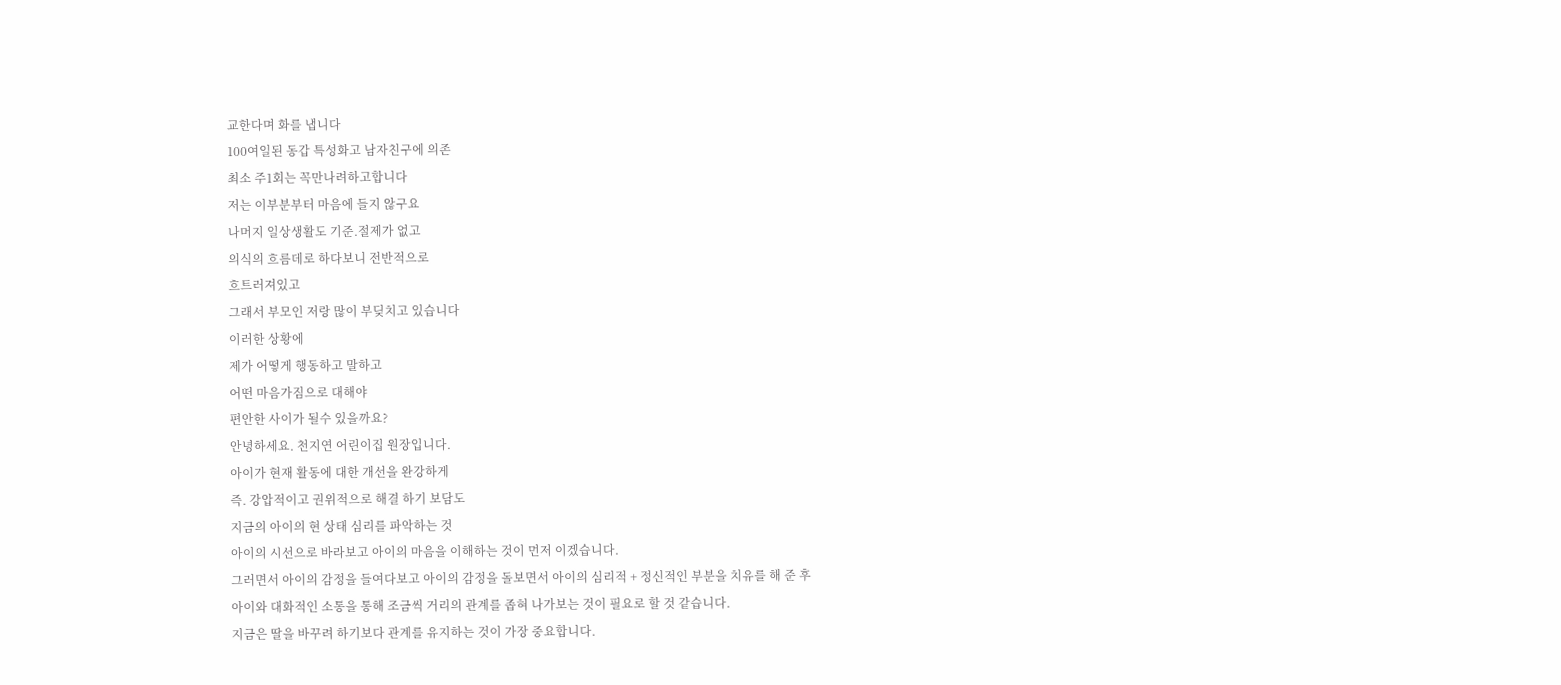교한다며 화를 냅니다
100여일된 동갑 특성화고 남자친구에 의존
최소 주1회는 꼭만나려하고합니다
저는 이부분부터 마음에 들지 않구요
나머지 일상생활도 기준.절제가 없고
의식의 흐름데로 하다보니 전반적으로
흐트러져있고
그래서 부모인 저랑 많이 부딪치고 있습니다
이러한 상황에
제가 어떻게 행동하고 말하고
어떤 마음가짐으로 대해야
편안한 사이가 될수 있을까요?
안녕하세요. 천지연 어린이집 원장입니다.
아이가 현재 활동에 대한 개선을 완강하게
즉. 강압적이고 권위적으로 해결 하기 보담도
지금의 아이의 현 상태 심리를 파악하는 것
아이의 시선으로 바라보고 아이의 마음을 이해하는 것이 먼저 이겠습니다.
그러면서 아이의 감정을 들여다보고 아이의 감정을 돌보면서 아이의 심리적 + 정신적인 부분을 치유를 해 준 후
아이와 대화적인 소통을 통해 조금씩 거리의 관계를 좁혀 나가보는 것이 필요로 할 것 같습니다.
지금은 딸을 바꾸려 하기보다 관계를 유지하는 것이 가장 중요합니다.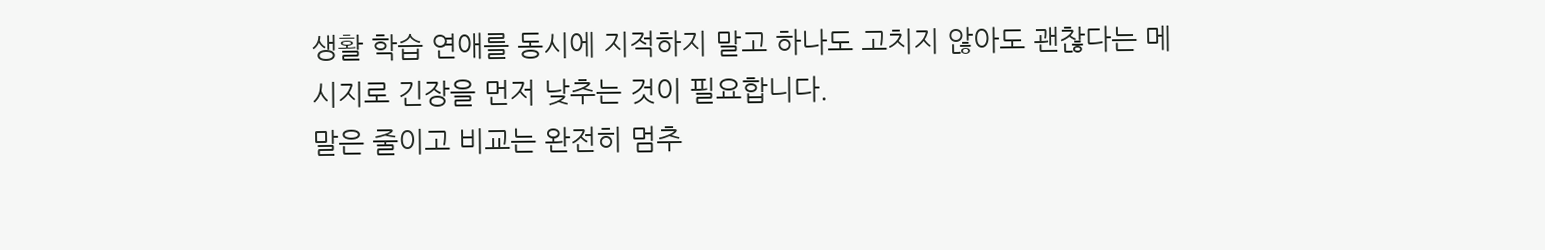생활 학습 연애를 동시에 지적하지 말고 하나도 고치지 않아도 괜찮다는 메시지로 긴장을 먼저 낮추는 것이 필요합니다.
말은 줄이고 비교는 완전히 멈추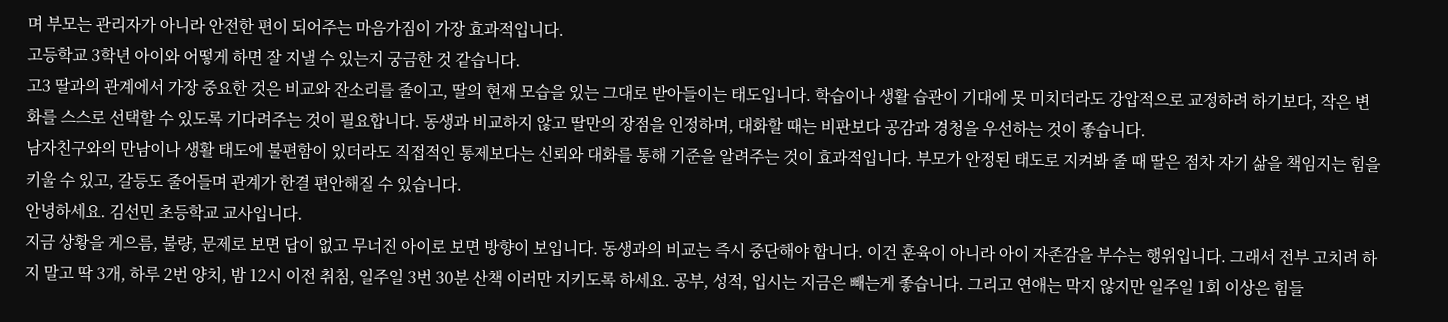며 부모는 관리자가 아니라 안전한 편이 되어주는 마음가짐이 가장 효과적입니다.
고등학교 3학년 아이와 어떻게 하면 잘 지낼 수 있는지 궁금한 것 같습니다.
고3 딸과의 관계에서 가장 중요한 것은 비교와 잔소리를 줄이고, 딸의 현재 모습을 있는 그대로 받아들이는 태도입니다. 학습이나 생활 습관이 기대에 못 미치더라도 강압적으로 교정하려 하기보다, 작은 변화를 스스로 선택할 수 있도록 기다려주는 것이 필요합니다. 동생과 비교하지 않고 딸만의 장점을 인정하며, 대화할 때는 비판보다 공감과 경청을 우선하는 것이 좋습니다.
남자친구와의 만남이나 생활 태도에 불편함이 있더라도 직접적인 통제보다는 신뢰와 대화를 통해 기준을 알려주는 것이 효과적입니다. 부모가 안정된 태도로 지켜봐 줄 때 딸은 점차 자기 삶을 책임지는 힘을 키울 수 있고, 갈등도 줄어들며 관계가 한결 편안해질 수 있습니다.
안녕하세요. 김선민 초등학교 교사입니다.
지금 상황을 게으름, 불량, 문제로 보면 답이 없고 무너진 아이로 보면 방향이 보입니다. 동생과의 비교는 즉시 중단해야 합니다. 이건 훈육이 아니라 아이 자존감을 부수는 행위입니다. 그래서 전부 고치려 하지 말고 딱 3개, 하루 2번 양치, 밤 12시 이전 취침, 일주일 3번 30분 산책 이러만 지키도록 하세요. 공부, 성적, 입시는 지금은 빼는게 좋습니다. 그리고 연애는 막지 않지만 일주일 1회 이상은 힘들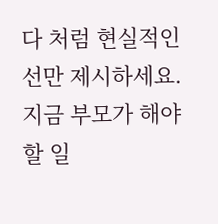다 처럼 현실적인 선만 제시하세요. 지금 부모가 해야 할 일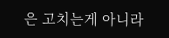은 고치는게 아니라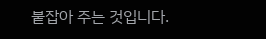붙잡아 주는 것입니다.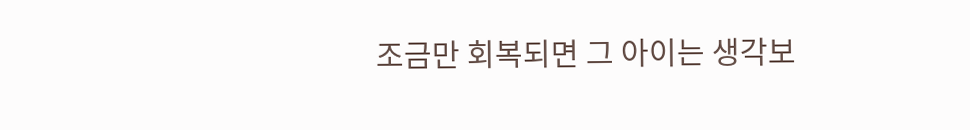조금만 회복되면 그 아이는 생각보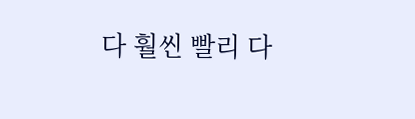다 훨씬 빨리 다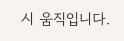시 움직입니다.